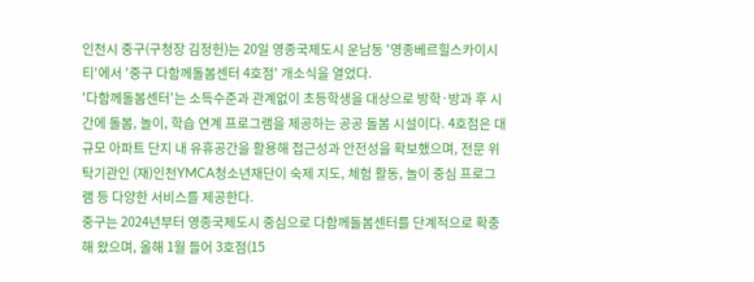인천시 중구(구청장 김정헌)는 20일 영종국제도시 운남동 '영종베르힐스카이시티'에서 '중구 다함께돌봄센터 4호점' 개소식을 열었다.
'다함께돌봄센터'는 소득수준과 관계없이 초등학생을 대상으로 방학·방과 후 시간에 돌봄, 놀이, 학습 연계 프로그램을 제공하는 공공 돌봄 시설이다. 4호점은 대규모 아파트 단지 내 유휴공간을 활용해 접근성과 안전성을 확보했으며, 전문 위탁기관인 (재)인천YMCA청소년재단이 숙제 지도, 체험 활동, 놀이 중심 프로그램 등 다양한 서비스를 제공한다.
중구는 2024년부터 영종국제도시 중심으로 다함께돌봄센터를 단계적으로 확충해 왔으며, 올해 1월 들어 3호점(15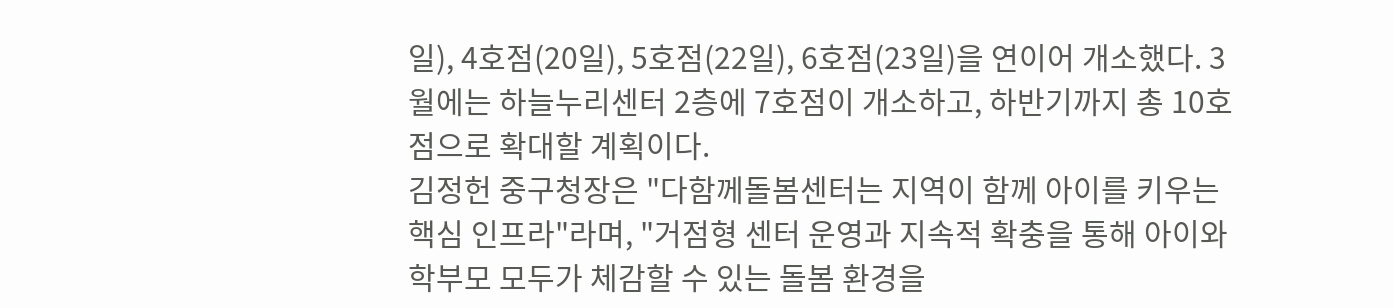일), 4호점(20일), 5호점(22일), 6호점(23일)을 연이어 개소했다. 3월에는 하늘누리센터 2층에 7호점이 개소하고, 하반기까지 총 10호점으로 확대할 계획이다.
김정헌 중구청장은 "다함께돌봄센터는 지역이 함께 아이를 키우는 핵심 인프라"라며, "거점형 센터 운영과 지속적 확충을 통해 아이와 학부모 모두가 체감할 수 있는 돌봄 환경을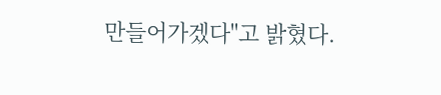만들어가겠다"고 밝혔다.